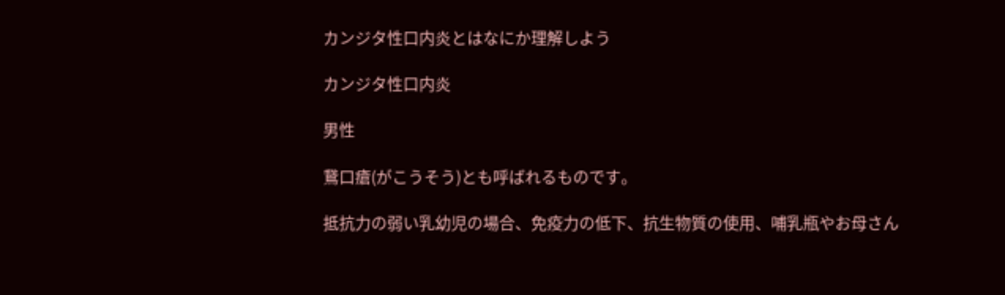カンジタ性口内炎とはなにか理解しよう

カンジタ性口内炎

男性

鵞口瘡(がこうそう)とも呼ばれるものです。

抵抗力の弱い乳幼児の場合、免疫力の低下、抗生物質の使用、哺乳瓶やお母さん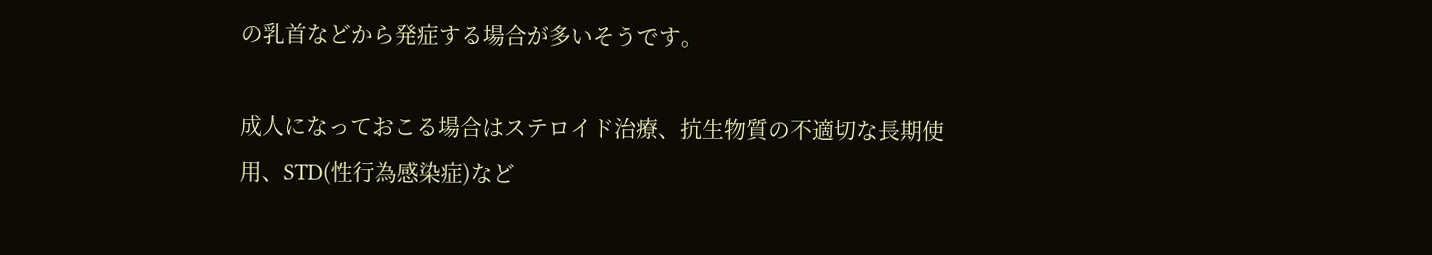の乳首などから発症する場合が多いそうです。

成人になっておこる場合はステロイド治療、抗生物質の不適切な長期使用、STD(性行為感染症)など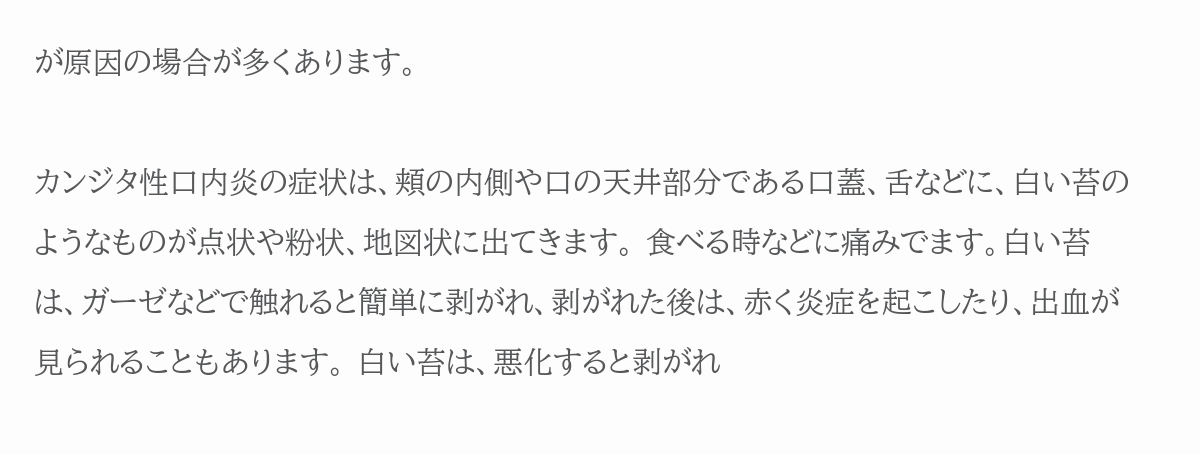が原因の場合が多くあります。

カンジタ性口内炎の症状は、頬の内側や口の天井部分である口蓋、舌などに、白い苔のようなものが点状や粉状、地図状に出てきます。 食べる時などに痛みでます。白い苔は、ガーゼなどで触れると簡単に剥がれ、剥がれた後は、赤く炎症を起こしたり、出血が見られることもあります。 白い苔は、悪化すると剥がれ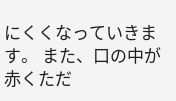にくくなっていきます。 また、口の中が赤くただ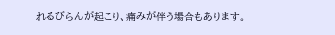れるびらんが起こり、痛みが伴う場合もあります。